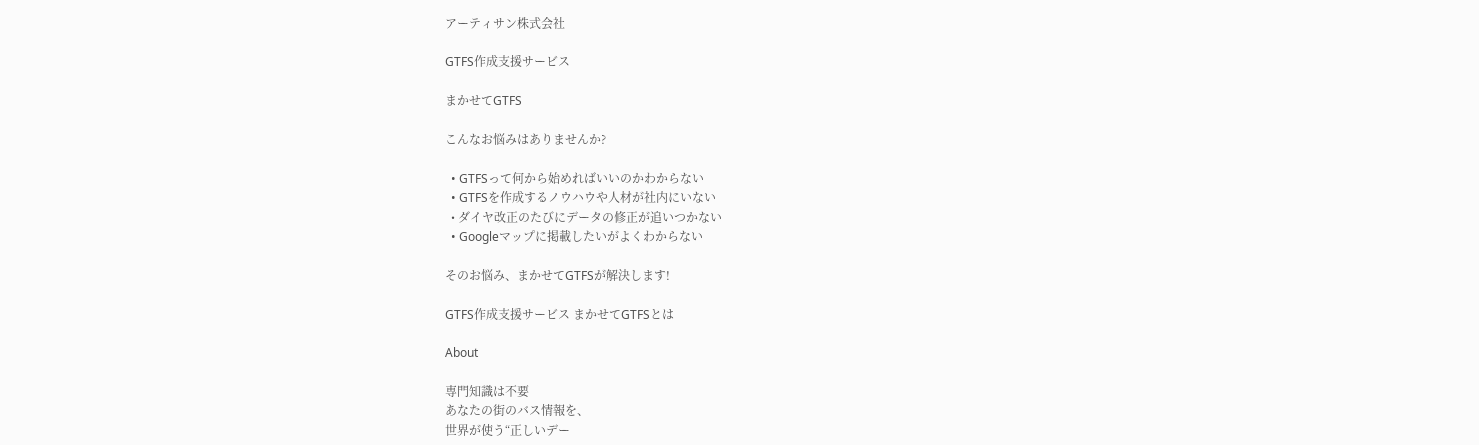アーティサン株式会社

GTFS作成支援サービス

まかせてGTFS

こんなお悩みはありませんか?

  • GTFSって何から始めればいいのかわからない
  • GTFSを作成するノウハウや人材が社内にいない
  • ダイヤ改正のたびにデータの修正が追いつかない
  • Googleマップに掲載したいがよくわからない

そのお悩み、まかせてGTFSが解決します!

GTFS作成支援サービス まかせてGTFSとは

About

専門知識は不要
あなたの街のバス情報を、
世界が使う“正しいデー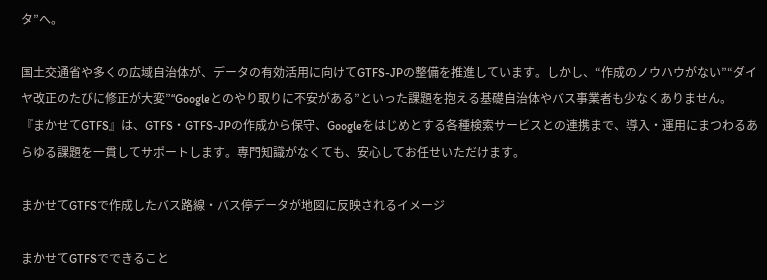タ”へ。

国土交通省や多くの広域自治体が、データの有効活用に向けてGTFS-JPの整備を推進しています。しかし、“作成のノウハウがない”“ダイヤ改正のたびに修正が大変”“Googleとのやり取りに不安がある”といった課題を抱える基礎自治体やバス事業者も少なくありません。
『まかせてGTFS』は、GTFS・GTFS-JPの作成から保守、Googleをはじめとする各種検索サービスとの連携まで、導入・運用にまつわるあらゆる課題を一貫してサポートします。専門知識がなくても、安心してお任せいただけます。

まかせてGTFSで作成したバス路線・バス停データが地図に反映されるイメージ

まかせてGTFSでできること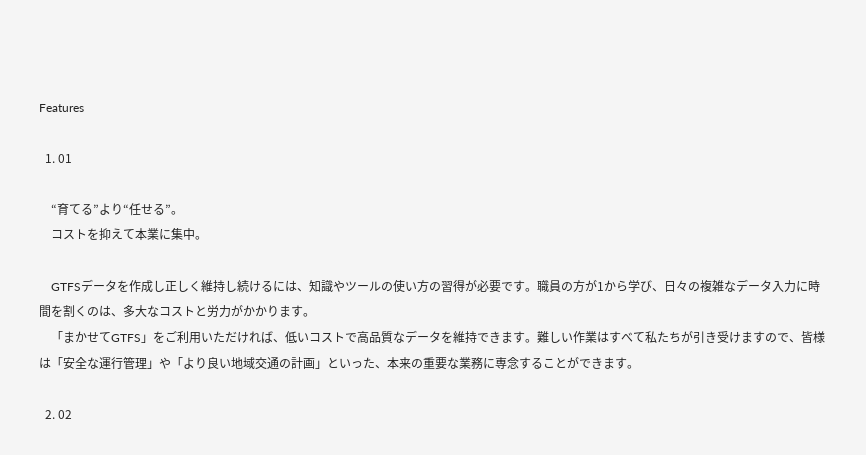Features

  1. 01

    “育てる”より“任せる”。
    コストを抑えて本業に集中。

    GTFSデータを作成し正しく維持し続けるには、知識やツールの使い方の習得が必要です。職員の方が1から学び、日々の複雑なデータ入力に時間を割くのは、多大なコストと労力がかかります。
    「まかせてGTFS」をご利用いただければ、低いコストで高品質なデータを維持できます。難しい作業はすべて私たちが引き受けますので、皆様は「安全な運行管理」や「より良い地域交通の計画」といった、本来の重要な業務に専念することができます。

  2. 02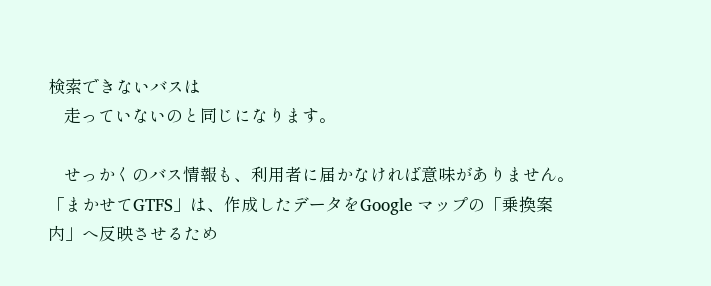検索できないバスは
    走っていないのと同じになります。

    せっかくのバス情報も、利用者に届かなければ意味がありません。「まかせてGTFS」は、作成したデータをGoogle マップの「乗換案内」へ反映させるため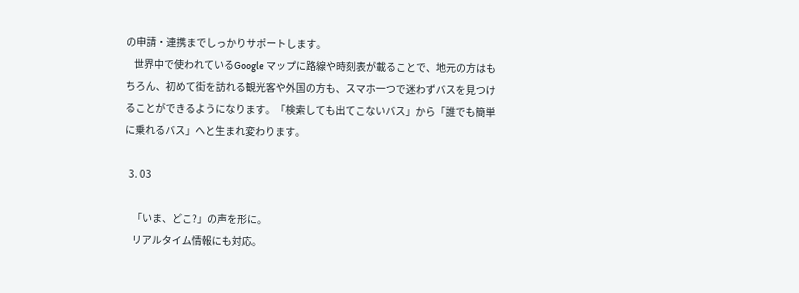の申請・連携までしっかりサポートします。
    世界中で使われているGoogle マップに路線や時刻表が載ることで、地元の方はもちろん、初めて街を訪れる観光客や外国の方も、スマホ一つで迷わずバスを見つけることができるようになります。「検索しても出てこないバス」から「誰でも簡単に乗れるバス」へと生まれ変わります。

  3. 03

    「いま、どこ?」の声を形に。
    リアルタイム情報にも対応。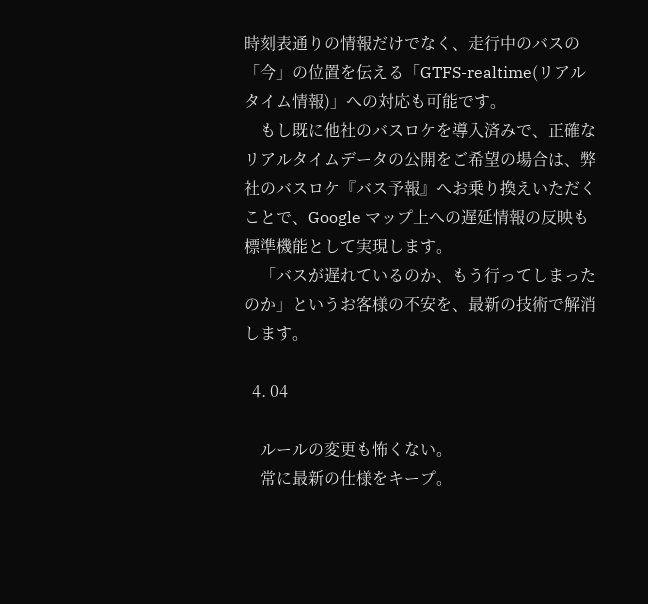時刻表通りの情報だけでなく、走行中のバスの「今」の位置を伝える「GTFS-realtime(リアルタイム情報)」への対応も可能です。
    もし既に他社のバスロケを導入済みで、正確なリアルタイムデータの公開をご希望の場合は、弊社のバスロケ『バス予報』へお乗り換えいただくことで、Google マップ上への遅延情報の反映も標準機能として実現します。
    「バスが遅れているのか、もう行ってしまったのか」というお客様の不安を、最新の技術で解消します。

  4. 04

    ルールの変更も怖くない。
    常に最新の仕様をキープ。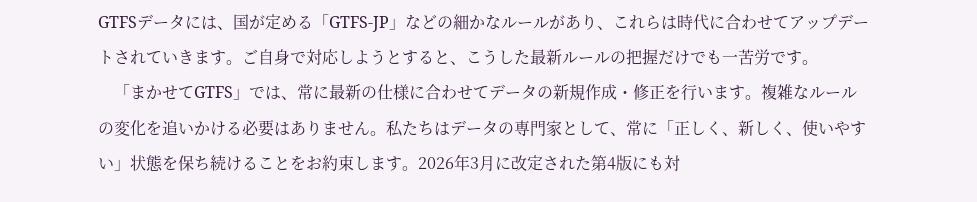GTFSデータには、国が定める「GTFS-JP」などの細かなルールがあり、これらは時代に合わせてアップデートされていきます。ご自身で対応しようとすると、こうした最新ルールの把握だけでも一苦労です。
    「まかせてGTFS」では、常に最新の仕様に合わせてデータの新規作成・修正を行います。複雑なルールの変化を追いかける必要はありません。私たちはデータの専門家として、常に「正しく、新しく、使いやすい」状態を保ち続けることをお約束します。2026年3月に改定された第4版にも対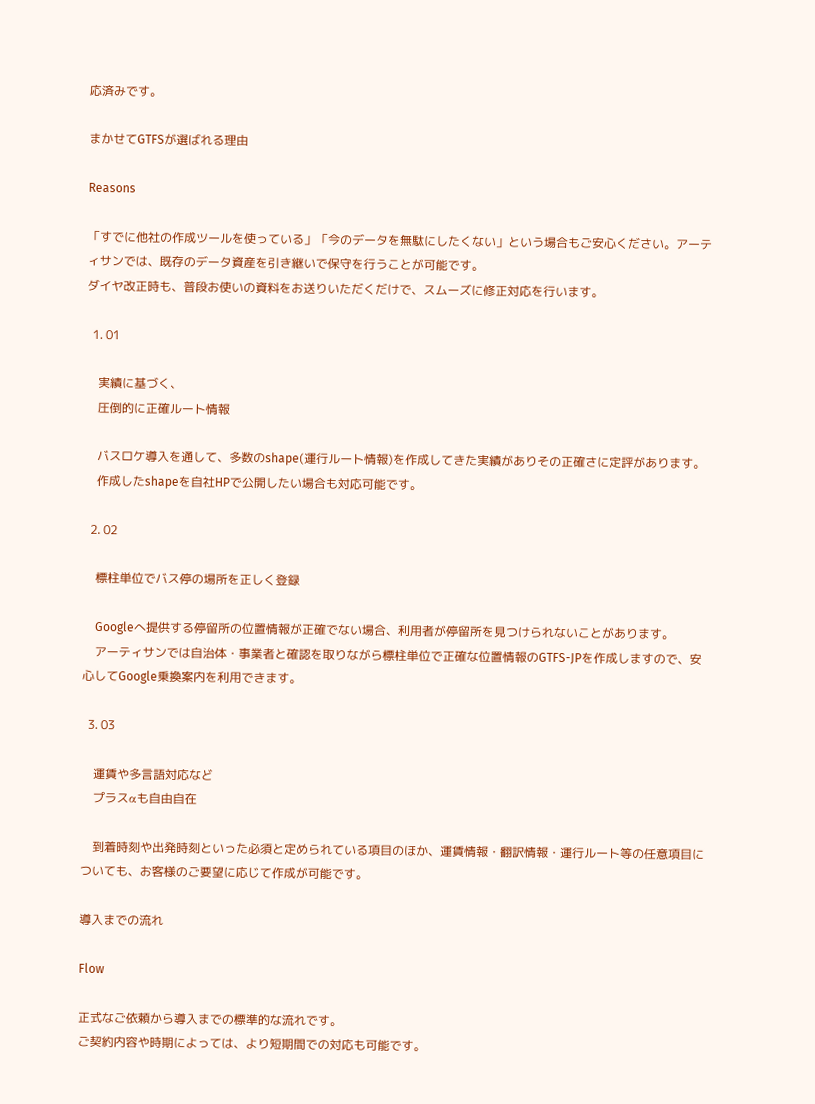応済みです。

まかせてGTFSが選ばれる理由

Reasons

「すでに他社の作成ツールを使っている」「今のデータを無駄にしたくない」という場合もご安心ください。アーティサンでは、既存のデータ資産を引き継いで保守を行うことが可能です。
ダイヤ改正時も、普段お使いの資料をお送りいただくだけで、スムーズに修正対応を行います。

  1. 01

    実績に基づく、
    圧倒的に正確ルート情報

    バスロケ導入を通して、多数のshape(運行ルート情報)を作成してきた実績がありその正確さに定評があります。
    作成したshapeを自社HPで公開したい場合も対応可能です。

  2. 02

    標柱単位でバス停の場所を正しく登録

    Googleへ提供する停留所の位置情報が正確でない場合、利用者が停留所を見つけられないことがあります。
    アーティサンでは自治体・事業者と確認を取りながら標柱単位で正確な位置情報のGTFS-JPを作成しますので、安心してGoogle乗換案内を利用できます。

  3. 03

    運賃や多言語対応など
    プラスαも自由自在

    到着時刻や出発時刻といった必須と定められている項目のほか、運賃情報・翻訳情報・運行ルート等の任意項目についても、お客様のご要望に応じて作成が可能です。

導入までの流れ

Flow

正式なご依頼から導入までの標準的な流れです。
ご契約内容や時期によっては、より短期間での対応も可能です。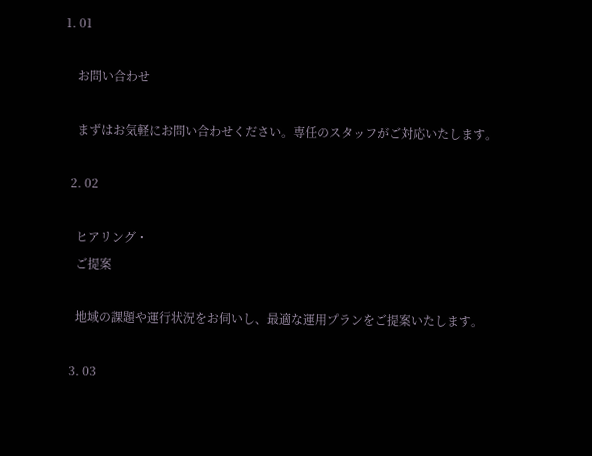1. 01

    お問い合わせ

    まずはお気軽にお問い合わせください。専任のスタッフがご対応いたします。

  2. 02

    ヒアリング・
    ご提案

    地域の課題や運行状況をお伺いし、最適な運用プランをご提案いたします。

  3. 03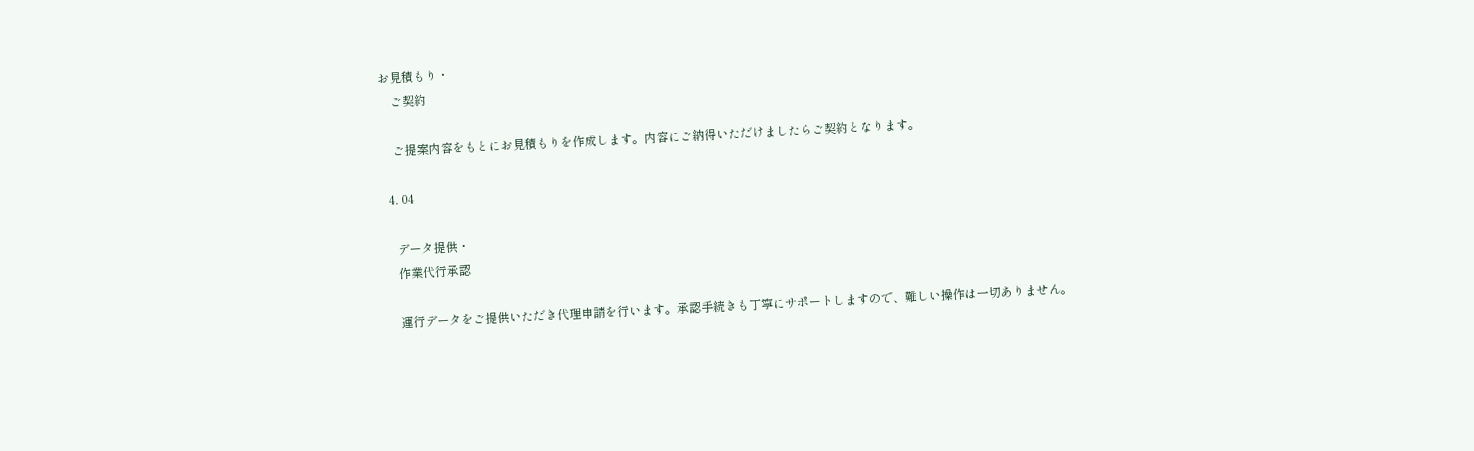お見積もり・
    ご契約

    ご提案内容をもとにお見積もりを作成します。内容にご納得いただけましたらご契約となります。

  4. 04

    データ提供・
    作業代行承認

    運行データをご提供いただき代理申請を行います。承認手続きも丁寧にサポートしますので、難しい操作は一切ありません。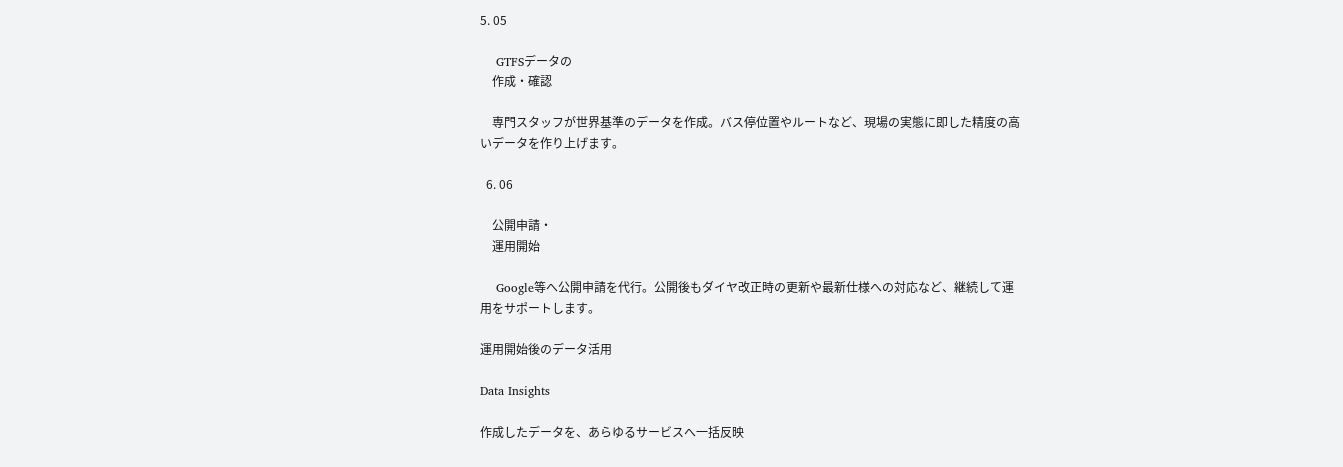5. 05

    GTFSデータの
    作成・確認

    専門スタッフが世界基準のデータを作成。バス停位置やルートなど、現場の実態に即した精度の高いデータを作り上げます。

  6. 06

    公開申請・
    運用開始

    Google等へ公開申請を代行。公開後もダイヤ改正時の更新や最新仕様への対応など、継続して運用をサポートします。

運用開始後のデータ活用

Data Insights

作成したデータを、あらゆるサービスへ一括反映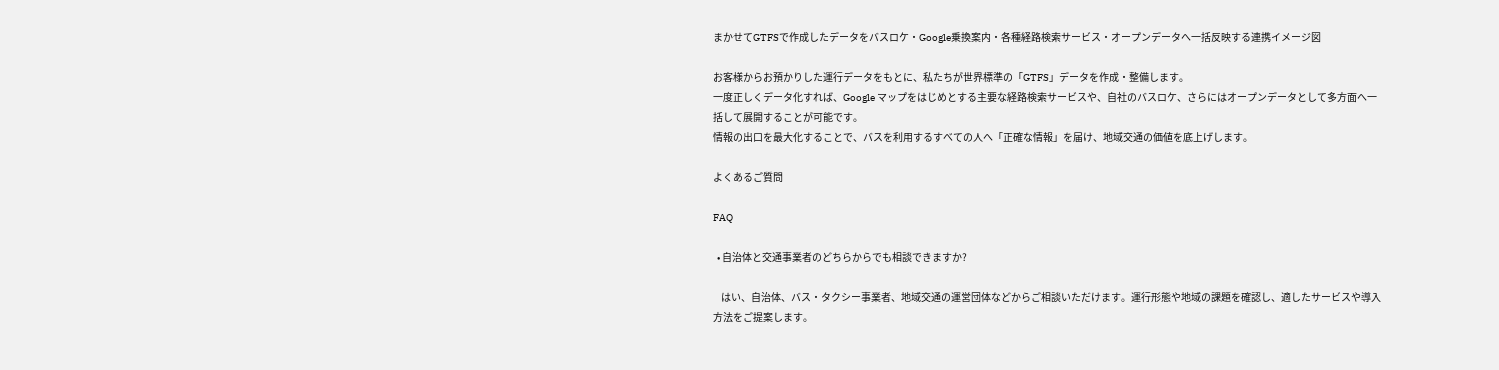まかせてGTFSで作成したデータをバスロケ・Google乗換案内・各種経路検索サービス・オープンデータへ一括反映する連携イメージ図

お客様からお預かりした運行データをもとに、私たちが世界標準の「GTFS」データを作成・整備します。
一度正しくデータ化すれば、Google マップをはじめとする主要な経路検索サービスや、自社のバスロケ、さらにはオープンデータとして多方面へ一括して展開することが可能です。
情報の出口を最大化することで、バスを利用するすべての人へ「正確な情報」を届け、地域交通の価値を底上げします。

よくあるご質問

FAQ

  • 自治体と交通事業者のどちらからでも相談できますか?

    はい、自治体、バス・タクシー事業者、地域交通の運営団体などからご相談いただけます。運行形態や地域の課題を確認し、適したサービスや導入方法をご提案します。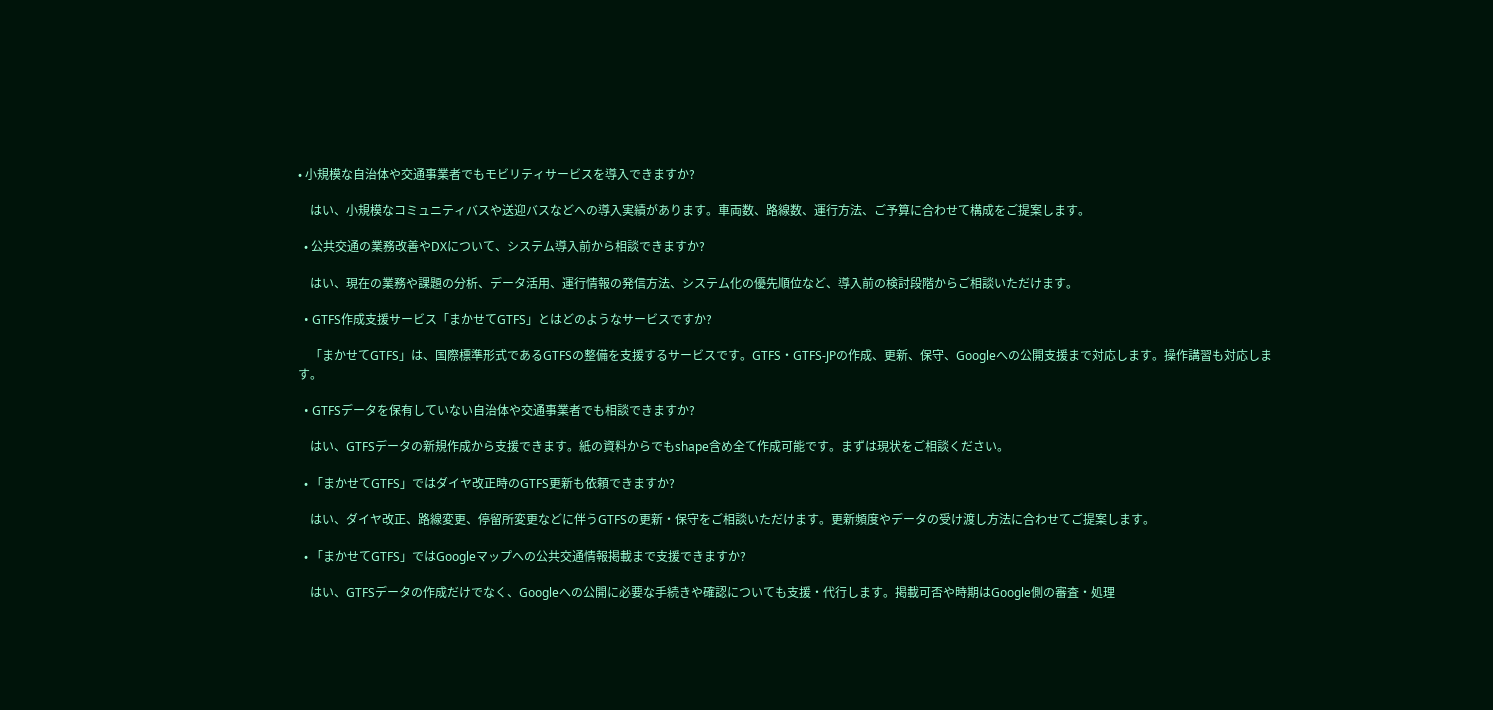• 小規模な自治体や交通事業者でもモビリティサービスを導入できますか?

    はい、小規模なコミュニティバスや送迎バスなどへの導入実績があります。車両数、路線数、運行方法、ご予算に合わせて構成をご提案します。

  • 公共交通の業務改善やDXについて、システム導入前から相談できますか?

    はい、現在の業務や課題の分析、データ活用、運行情報の発信方法、システム化の優先順位など、導入前の検討段階からご相談いただけます。

  • GTFS作成支援サービス「まかせてGTFS」とはどのようなサービスですか?

    「まかせてGTFS」は、国際標準形式であるGTFSの整備を支援するサービスです。GTFS・GTFS-JPの作成、更新、保守、Googleへの公開支援まで対応します。操作講習も対応します。

  • GTFSデータを保有していない自治体や交通事業者でも相談できますか?

    はい、GTFSデータの新規作成から支援できます。紙の資料からでもshape含め全て作成可能です。まずは現状をご相談ください。

  • 「まかせてGTFS」ではダイヤ改正時のGTFS更新も依頼できますか?

    はい、ダイヤ改正、路線変更、停留所変更などに伴うGTFSの更新・保守をご相談いただけます。更新頻度やデータの受け渡し方法に合わせてご提案します。

  • 「まかせてGTFS」ではGoogleマップへの公共交通情報掲載まで支援できますか?

    はい、GTFSデータの作成だけでなく、Googleへの公開に必要な手続きや確認についても支援・代行します。掲載可否や時期はGoogle側の審査・処理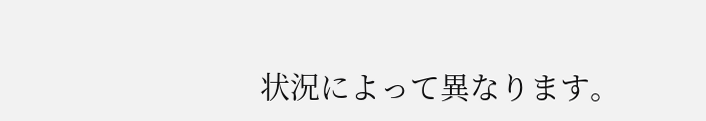状況によって異なります。